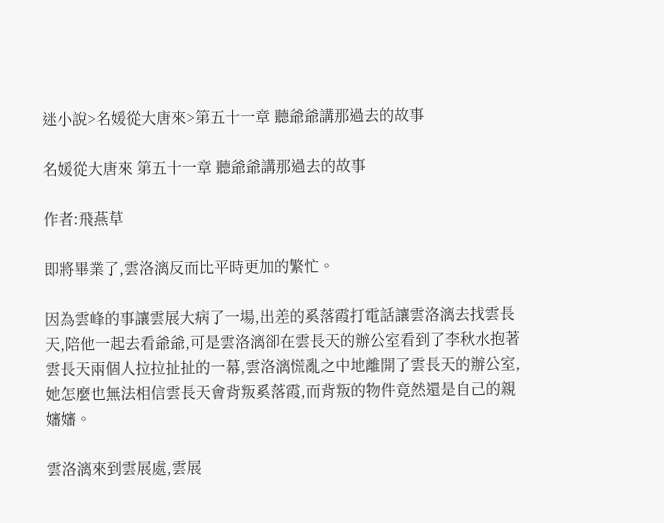迷小說>名媛從大唐來>第五十一章 聽爺爺講那過去的故事

名媛從大唐來 第五十一章 聽爺爺講那過去的故事

作者:飛燕草

即將畢業了,雲洛漓反而比平時更加的繁忙。

因為雲峰的事讓雲展大病了一場,出差的奚落霞打電話讓雲洛漓去找雲長天,陪他一起去看爺爺,可是雲洛漓卻在雲長天的辦公室看到了李秋水抱著雲長天兩個人拉拉扯扯的一幕,雲洛漓慌亂之中地離開了雲長天的辦公室,她怎麼也無法相信雲長天會背叛奚落霞,而背叛的物件竟然還是自己的親嬸嬸。

雲洛漓來到雲展處,雲展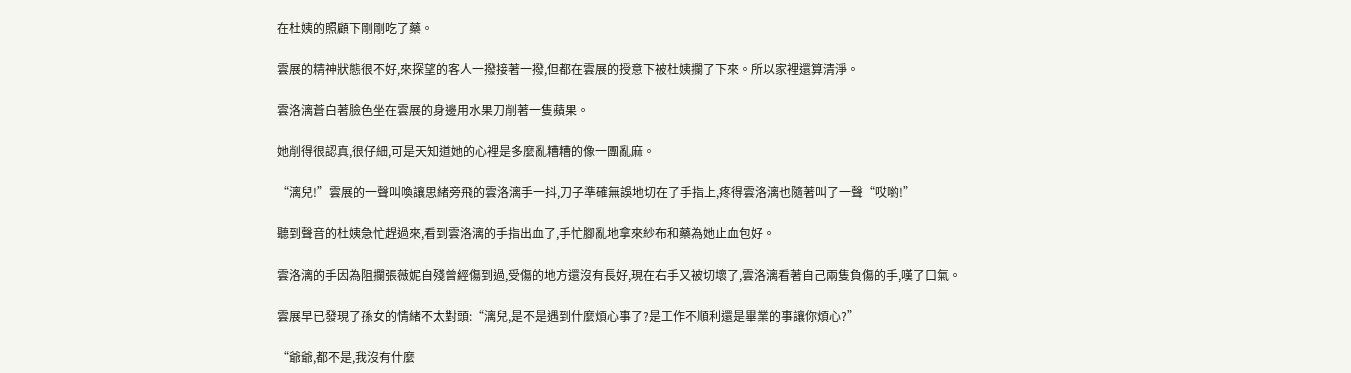在杜姨的照顧下剛剛吃了藥。

雲展的精神狀態很不好,來探望的客人一撥接著一撥,但都在雲展的授意下被杜姨攔了下來。所以家裡還算清淨。

雲洛漓蒼白著臉色坐在雲展的身邊用水果刀削著一隻蘋果。

她削得很認真,很仔細,可是天知道她的心裡是多麼亂糟糟的像一團亂麻。

“漓兒!”雲展的一聲叫喚讓思緒旁飛的雲洛漓手一抖,刀子準確無誤地切在了手指上,疼得雲洛漓也隨著叫了一聲“哎喲!”

聽到聲音的杜姨急忙趕過來,看到雲洛漓的手指出血了,手忙腳亂地拿來紗布和藥為她止血包好。

雲洛漓的手因為阻攔張薇妮自殘曾經傷到過,受傷的地方還沒有長好,現在右手又被切壞了,雲洛漓看著自己兩隻負傷的手,嘆了口氣。

雲展早已發現了孫女的情緒不太對頭:“漓兒,是不是遇到什麼煩心事了?是工作不順利還是畢業的事讓你煩心?”

“爺爺,都不是,我沒有什麼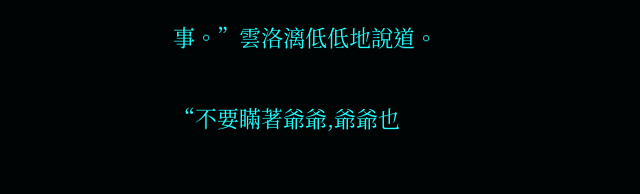事。”雲洛漓低低地說道。

“不要瞞著爺爺,爺爺也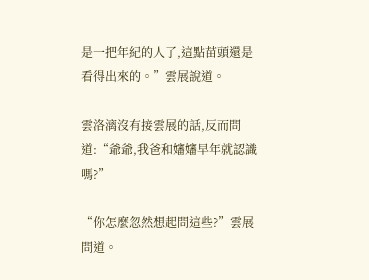是一把年紀的人了,這點苗頭還是看得出來的。”雲展說道。

雲洛漓沒有接雲展的話,反而問道:“爺爺,我爸和嬸嬸早年就認識嗎?”

“你怎麼忽然想起問這些?”雲展問道。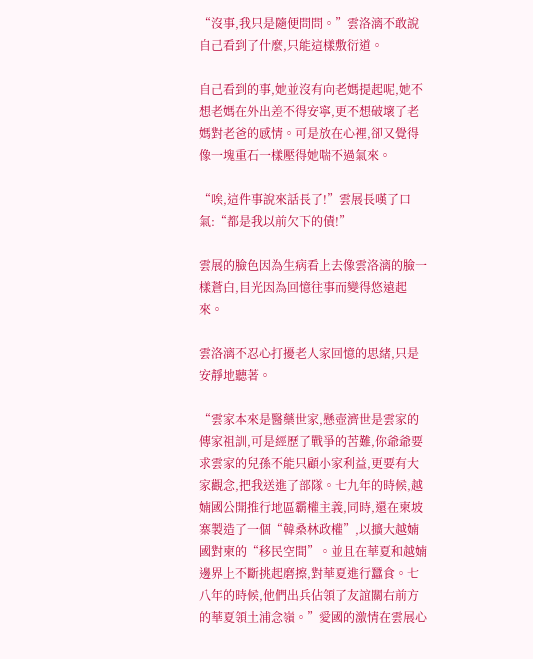“沒事,我只是隨便問問。”雲洛漓不敢說自己看到了什麼,只能這樣敷衍道。

自己看到的事,她並沒有向老媽提起呢,她不想老媽在外出差不得安寧,更不想破壞了老媽對老爸的感情。可是放在心裡,卻又覺得像一塊重石一樣壓得她喘不過氣來。

“唉,這件事說來話長了!”雲展長嘆了口氣:“都是我以前欠下的債!”

雲展的臉色因為生病看上去像雲洛漓的臉一樣蒼白,目光因為回憶往事而變得悠遠起來。

雲洛漓不忍心打擾老人家回憶的思緒,只是安靜地聽著。

“雲家本來是醫藥世家,懸壺濟世是雲家的傳家祖訓,可是經歷了戰爭的苦難,你爺爺要求雲家的兒孫不能只顧小家利益,更要有大家觀念,把我送進了部隊。七九年的時候,越婻國公開推行地區霸權主義,同時,還在柬坡寨製造了一個“韓桑林政權”,以擴大越婻國對柬的“移民空間”。並且在華夏和越婻邊界上不斷挑起磨擦,對華夏進行蠶食。七八年的時候,他們出兵佔領了友誼關右前方的華夏領土浦念嶺。”愛國的激情在雲展心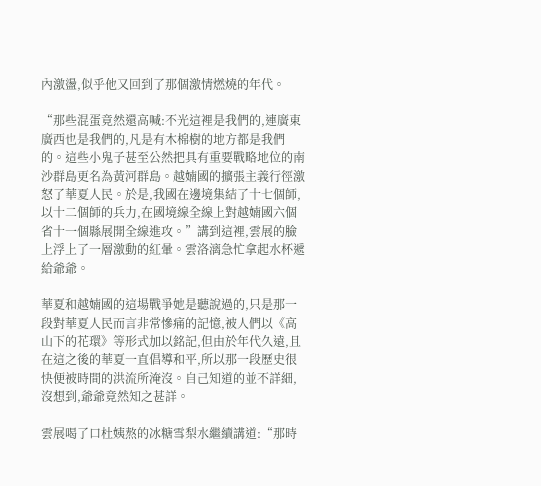內激盪,似乎他又回到了那個激情燃燒的年代。

“那些混蛋竟然還高喊:不光這裡是我們的,連廣東廣西也是我們的,凡是有木棉樹的地方都是我們的。這些小鬼子甚至公然把具有重要戰略地位的南沙群島更名為黃河群島。越婻國的擴張主義行徑激怒了華夏人民。於是,我國在邊境集結了十七個師,以十二個師的兵力,在國境線全線上對越婻國六個省十一個縣展開全線進攻。”講到這裡,雲展的臉上浮上了一層激動的紅暈。雲洛漓急忙拿起水杯遞給爺爺。

華夏和越婻國的這場戰爭她是聽說過的,只是那一段對華夏人民而言非常慘痛的記憶,被人們以《高山下的花環》等形式加以銘記,但由於年代久遠,且在這之後的華夏一直倡導和平,所以那一段歷史很快便被時間的洪流所淹沒。自己知道的並不詳細,沒想到,爺爺竟然知之甚詳。

雲展喝了口杜姨熬的冰糖雪梨水繼續講道:“那時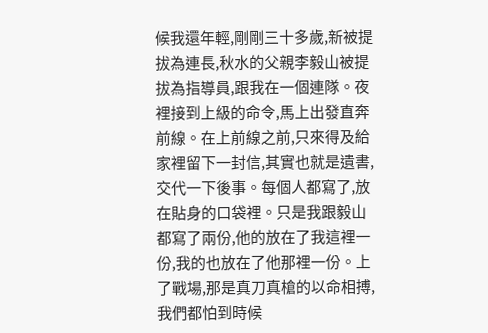候我還年輕,剛剛三十多歲,新被提拔為連長,秋水的父親李毅山被提拔為指導員,跟我在一個連隊。夜裡接到上級的命令,馬上出發直奔前線。在上前線之前,只來得及給家裡留下一封信,其實也就是遺書,交代一下後事。每個人都寫了,放在貼身的口袋裡。只是我跟毅山都寫了兩份,他的放在了我這裡一份,我的也放在了他那裡一份。上了戰場,那是真刀真槍的以命相搏,我們都怕到時候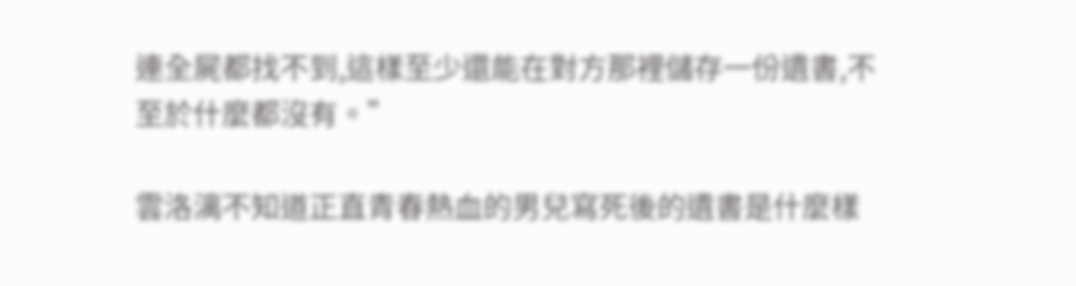連全屍都找不到,這樣至少還能在對方那裡儲存一份遺書,不至於什麼都沒有。”

雲洛漓不知道正直青春熱血的男兒寫死後的遺書是什麼樣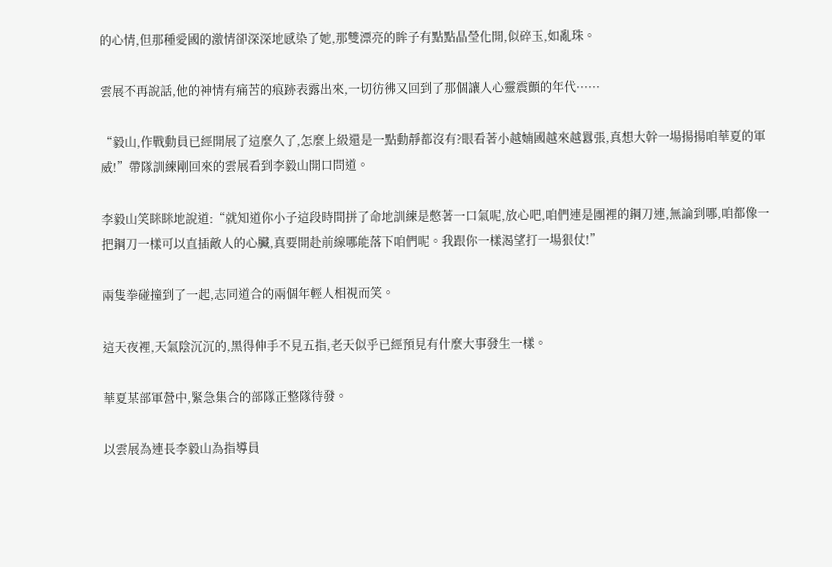的心情,但那種愛國的激情卻深深地感染了她,那雙漂亮的眸子有點點晶瑩化開,似碎玉,如亂珠。

雲展不再說話,他的神情有痛苦的痕跡表露出來,一切彷彿又回到了那個讓人心靈震顫的年代······

“毅山,作戰動員已經開展了這麼久了,怎麼上級還是一點動靜都沒有?眼看著小越婻國越來越囂張,真想大幹一場揚揚咱華夏的軍威!”帶隊訓練剛回來的雲展看到李毅山開口問道。

李毅山笑眯眯地說道:“就知道你小子這段時間拼了命地訓練是憋著一口氣呢,放心吧,咱們連是團裡的鋼刀連,無論到哪,咱都像一把鋼刀一樣可以直插敵人的心臟,真要開赴前線哪能落下咱們呢。我跟你一樣渴望打一場狠仗!”

兩隻拳碰撞到了一起,志同道合的兩個年輕人相視而笑。

這天夜裡,天氣陰沉沉的,黑得伸手不見五指,老天似乎已經預見有什麼大事發生一樣。

華夏某部軍營中,緊急集合的部隊正整隊待發。

以雲展為連長李毅山為指導員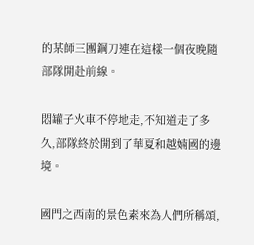的某師三團鋼刀連在這樣一個夜晚隨部隊開赴前線。

悶罐子火車不停地走,不知道走了多久,部隊終於開到了華夏和越婻國的邊境。

國門之西南的景色素來為人們所稱頌,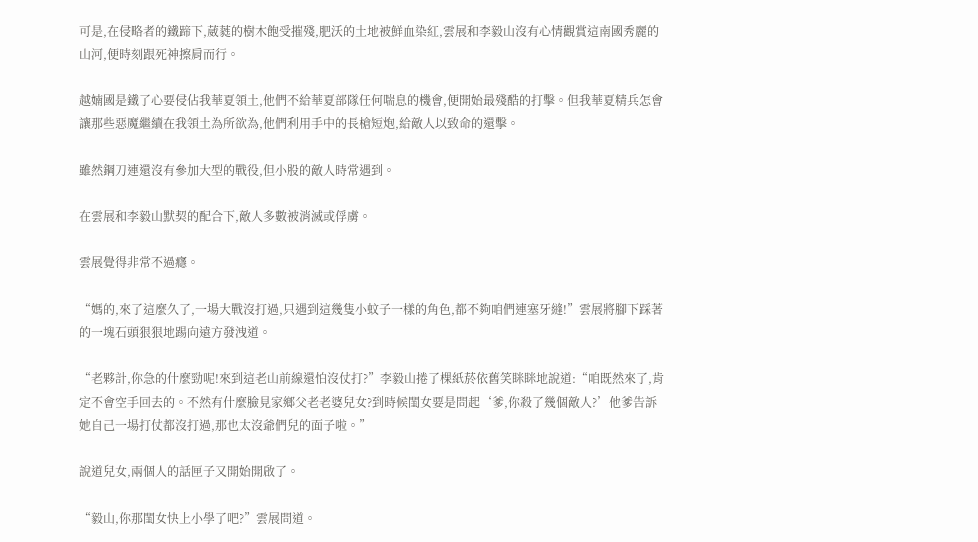可是,在侵略者的鐵蹄下,葳蕤的樹木飽受摧殘,肥沃的土地被鮮血染紅,雲展和李毅山沒有心情觀賞這南國秀麗的山河,便時刻跟死神擦肩而行。

越婻國是鐵了心要侵佔我華夏領土,他們不給華夏部隊任何喘息的機會,便開始最殘酷的打擊。但我華夏精兵怎會讓那些惡魔繼續在我領土為所欲為,他們利用手中的長槍短炮,給敵人以致命的還擊。

雖然鋼刀連還沒有參加大型的戰役,但小股的敵人時常遇到。

在雲展和李毅山默契的配合下,敵人多數被消滅或俘虜。

雲展覺得非常不過癮。

“媽的,來了這麼久了,一場大戰沒打過,只遇到這幾隻小蚊子一樣的角色,都不夠咱們連塞牙縫!”雲展將腳下踩著的一塊石頭狠狠地踢向遠方發洩道。

“老夥計,你急的什麼勁呢!來到這老山前線還怕沒仗打?”李毅山捲了棵紙菸依舊笑眯眯地說道:“咱既然來了,肯定不會空手回去的。不然有什麼臉見家鄉父老老婆兒女?到時候閨女要是問起‘爹,你殺了幾個敵人?’他爹告訴她自己一場打仗都沒打過,那也太沒爺們兒的面子啦。”

說道兒女,兩個人的話匣子又開始開啟了。

“毅山,你那閨女快上小學了吧?”雲展問道。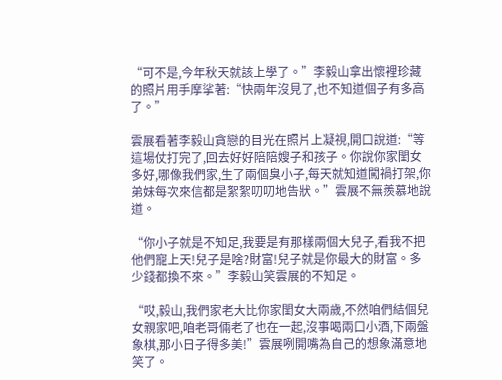“可不是,今年秋天就該上學了。”李毅山拿出懷裡珍藏的照片用手摩挲著:“快兩年沒見了,也不知道個子有多高了。”

雲展看著李毅山貪戀的目光在照片上凝視,開口說道:“等這場仗打完了,回去好好陪陪嫂子和孩子。你說你家閨女多好,哪像我們家,生了兩個臭小子,每天就知道闖禍打架,你弟妹每次來信都是絮絮叨叨地告狀。”雲展不無羨慕地說道。

“你小子就是不知足,我要是有那樣兩個大兒子,看我不把他們寵上天!兒子是啥?財富!兒子就是你最大的財富。多少錢都換不來。”李毅山笑雲展的不知足。

“哎,毅山,我們家老大比你家閨女大兩歲,不然咱們結個兒女親家吧,咱老哥倆老了也在一起,沒事喝兩口小酒,下兩盤象棋,那小日子得多美!”雲展咧開嘴為自己的想象滿意地笑了。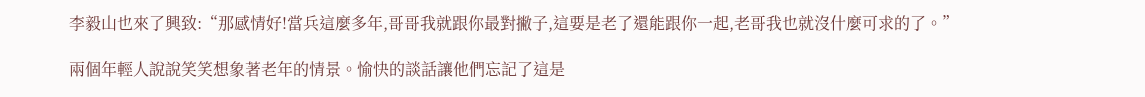李毅山也來了興致:“那感情好!當兵這麼多年,哥哥我就跟你最對撇子,這要是老了還能跟你一起,老哥我也就沒什麼可求的了。”

兩個年輕人說說笑笑想象著老年的情景。愉快的談話讓他們忘記了這是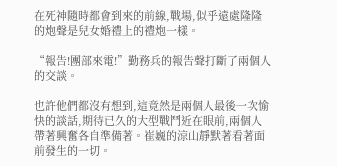在死神隨時都會到來的前線,戰場,似乎遠處隆隆的炮聲是兒女婚禮上的禮炮一樣。

“報告!團部來電!”勤務兵的報告聲打斷了兩個人的交談。

也許他們都沒有想到,這竟然是兩個人最後一次愉快的談話,期待已久的大型戰鬥近在眼前,兩個人帶著興奮各自準備著。崔巍的涼山靜默著看著面前發生的一切。